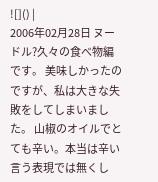![]() |
2006年02月28日 ヌードル?久々の食べ物編です。 美味しかったのですが、私は大きな失敗をしてしまいました。 山椒のオイルでとても辛い。本当は辛い言う表現では無くし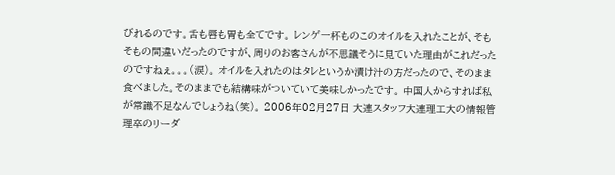びれるのです。舌も唇も胃も全てです。 レンゲ一杯ものこのオイルを入れたことが、そもそもの間違いだったのですが、周りのお客さんが不思議そうに見ていた理由がこれだったのですねぇ。。。(涙)。 オイルを入れたのはタレというか漬け汁の方だったので、そのまま食べました。そのままでも結構味がついていて美味しかったです。 中国人からすれば私が常識不足なんでしょうね(笑)。 2006年02月27日 大連スタッフ大連理工大の情報管理卒のリーダ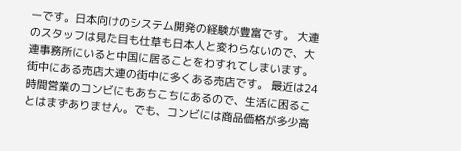ーです。日本向けのシステム開発の経験が豊富です。 大連のスタッフは見た目も仕草も日本人と変わらないので、大連事務所にいると中国に居ることをわすれてしまいます。
街中にある売店大連の街中に多くある売店です。 最近は24時間営業のコンビにもあちこちにあるので、生活に困ることはまずありません。でも、コンビには商品価格が多少高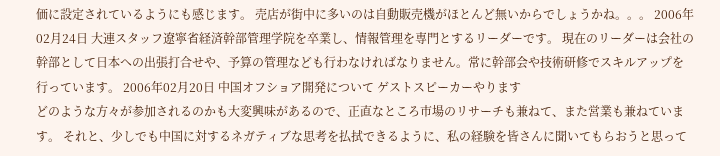価に設定されているようにも感じます。 売店が街中に多いのは自動販売機がほとんど無いからでしょうかね。。。 2006年02月24日 大連スタッフ遼寧省経済幹部管理学院を卒業し、情報管理を専門とするリーダーです。 現在のリーダーは会社の幹部として日本への出張打合せや、予算の管理なども行わなければなりません。常に幹部会や技術研修でスキルアップを行っています。 2006年02月20日 中国オフショア開発について ゲストスピーカーやります
どのような方々が参加されるのかも大変興味があるので、正直なところ市場のリサーチも兼ねて、また営業も兼ねています。 それと、少しでも中国に対するネガティブな思考を払拭できるように、私の経験を皆さんに聞いてもらおうと思って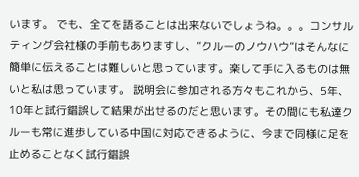います。 でも、全てを語ることは出来ないでしょうね。。。コンサルティング会社様の手前もありますし、”クルーのノウハウ”はそんなに簡単に伝えることは難しいと思っています。楽して手に入るものは無いと私は思っています。 説明会に参加される方々もこれから、5年、10年と試行錯誤して結果が出せるのだと思います。その間にも私達クルーも常に進歩している中国に対応できるように、今まで同様に足を止めることなく試行錯誤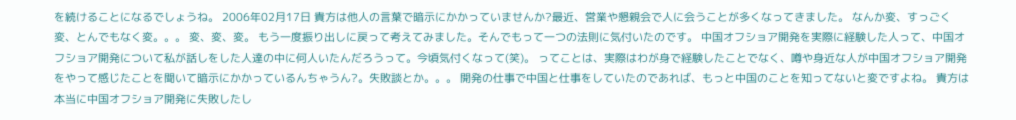を続けることになるでしょうね。 2006年02月17日 貴方は他人の言葉で暗示にかかっていませんか?最近、営業や懇親会で人に会うことが多くなってきました。 なんか変、すっごく変、とんでもなく変。。。 変、変、変。 もう一度振り出しに戻って考えてみました。そんでもって一つの法則に気付いたのです。 中国オフショア開発を実際に経験した人って、中国オフショア開発について私が話しをした人達の中に何人いたんだろうって。今頃気付くなって(笑)。 ってことは、実際はわが身で経験したことでなく、噂や身近な人が中国オフショア開発をやって感じたことを聞いて暗示にかかっているんちゃうん?。失敗談とか。。。 開発の仕事で中国と仕事をしていたのであれば、もっと中国のことを知ってないと変ですよね。 貴方は本当に中国オフショア開発に失敗したし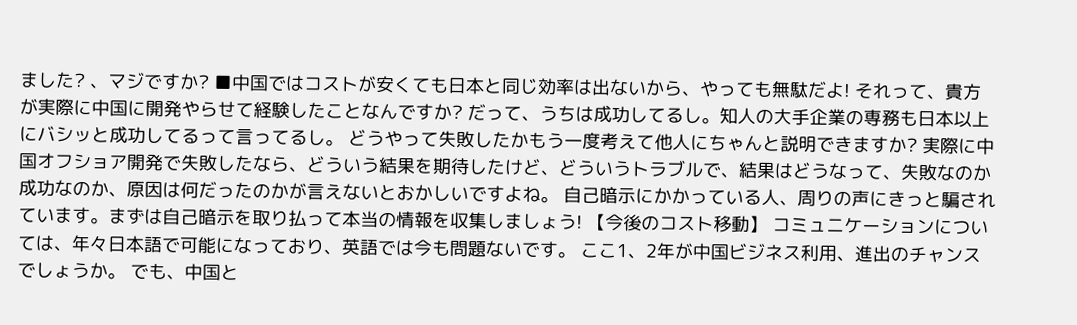ました? 、マジですか? ■中国ではコストが安くても日本と同じ効率は出ないから、やっても無駄だよ! それって、貴方が実際に中国に開発やらせて経験したことなんですか? だって、うちは成功してるし。知人の大手企業の専務も日本以上にバシッと成功してるって言ってるし。 どうやって失敗したかもう一度考えて他人にちゃんと説明できますか? 実際に中国オフショア開発で失敗したなら、どういう結果を期待したけど、どういうトラブルで、結果はどうなって、失敗なのか成功なのか、原因は何だったのかが言えないとおかしいですよね。 自己暗示にかかっている人、周りの声にきっと騙されています。まずは自己暗示を取り払って本当の情報を収集しましょう! 【今後のコスト移動】 コミュニケーションについては、年々日本語で可能になっており、英語では今も問題ないです。 ここ1、2年が中国ビジネス利用、進出のチャンスでしょうか。 でも、中国と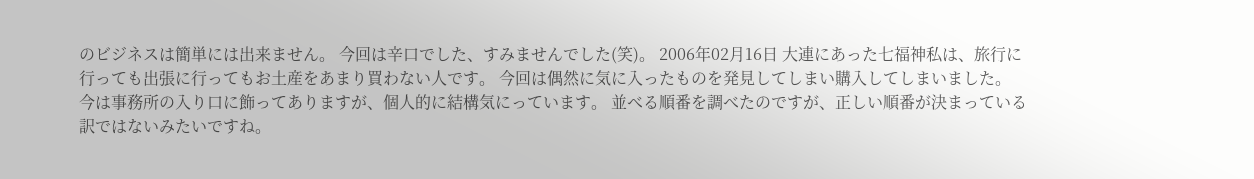のビジネスは簡単には出来ません。 今回は辛口でした、すみませんでした(笑)。 2006年02月16日 大連にあった七福神私は、旅行に行っても出張に行ってもお土産をあまり買わない人です。 今回は偶然に気に入ったものを発見してしまい購入してしまいました。 今は事務所の入り口に飾ってありますが、個人的に結構気にっています。 並べる順番を調べたのですが、正しい順番が決まっている訳ではないみたいですね。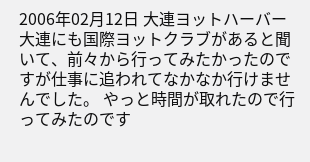2006年02月12日 大連ヨットハーバー大連にも国際ヨットクラブがあると聞いて、前々から行ってみたかったのですが仕事に追われてなかなか行けませんでした。 やっと時間が取れたので行ってみたのです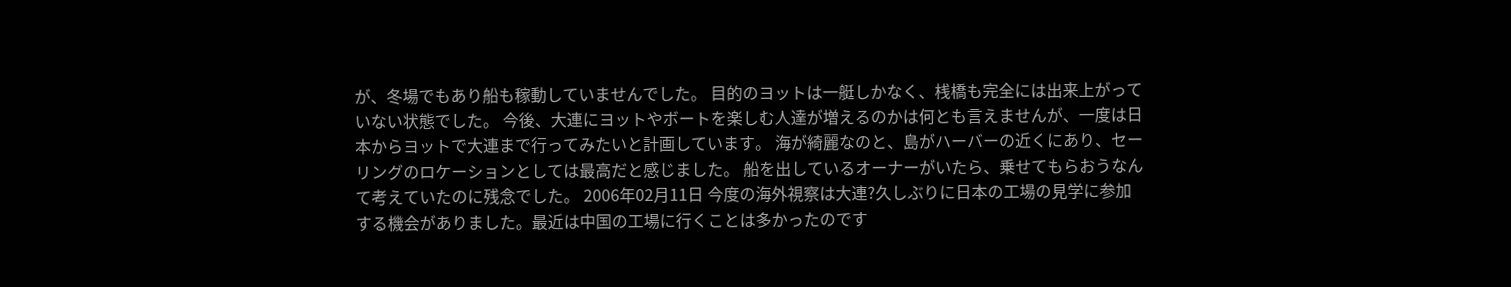が、冬場でもあり船も稼動していませんでした。 目的のヨットは一艇しかなく、桟橋も完全には出来上がっていない状態でした。 今後、大連にヨットやボートを楽しむ人達が増えるのかは何とも言えませんが、一度は日本からヨットで大連まで行ってみたいと計画しています。 海が綺麗なのと、島がハーバーの近くにあり、セーリングのロケーションとしては最高だと感じました。 船を出しているオーナーがいたら、乗せてもらおうなんて考えていたのに残念でした。 2006年02月11日 今度の海外視察は大連?久しぶりに日本の工場の見学に参加する機会がありました。最近は中国の工場に行くことは多かったのです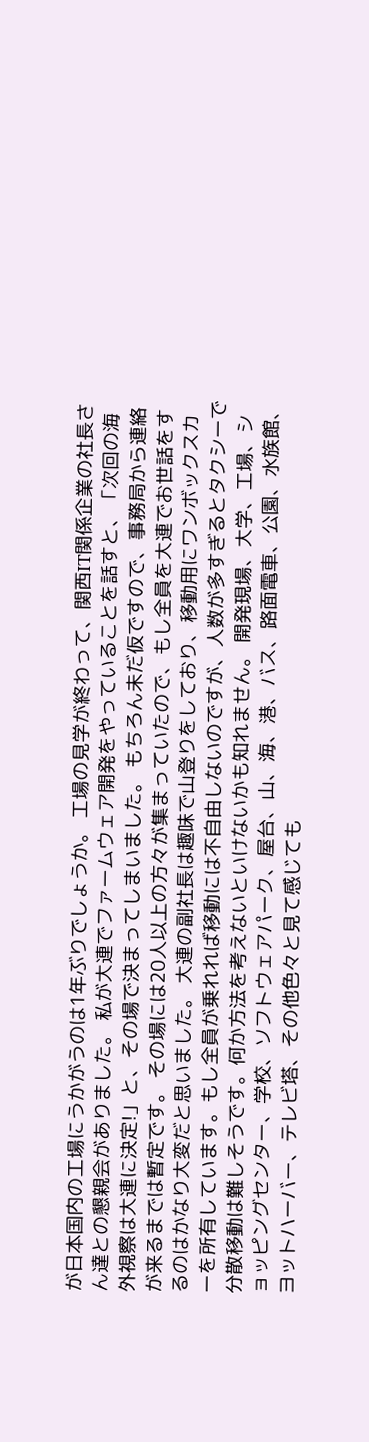が日本国内の工場にうかがうのは1年ぶりでしょうか。 工場の見学が終わって、関西IT関係企業の社長さん達との懇親会がありました。 私が大連でファームウェア開発をやっていることを話すと、「次回の海外視察は大連に決定!」と、その場で決まってしまいました。 もちろん未だ仮ですので、事務局から連絡が来るまでは暫定です。 その場には20人以上の方々が集まっていたので、もし全員を大連でお世話をするのはかなり大変だと思いました。 大連の副社長は趣味で山登りをしており、移動用にワンボックスカーを所有しています。もし全員が乗れれば移動には不自由しないのですが、人数が多すぎるとタクシーで分散移動は難しそうです。何か方法を考えないといけないかも知れません。 開発現場、大学、工場、ショッピングセンター、学校、ソフトウェアパーク、屋台、山、海、港、バス、路面電車、公園、水族館、ヨットハーバー、テレビ塔、その他色々と見て感じても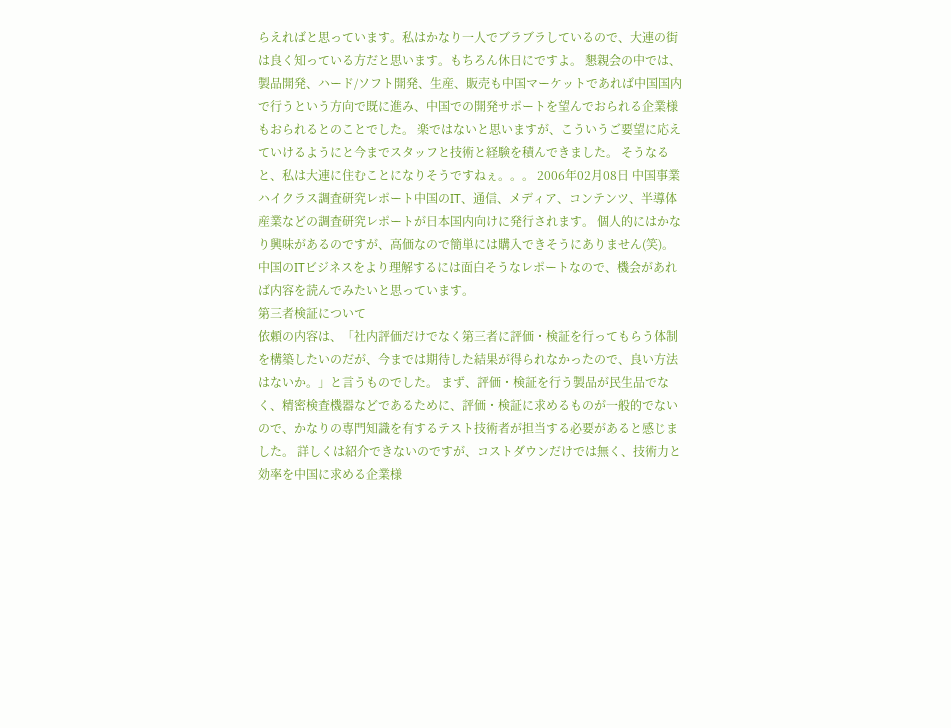らえればと思っています。私はかなり一人でブラブラしているので、大連の街は良く知っている方だと思います。もちろん休日にですよ。 懇親会の中では、製品開発、ハード/ソフト開発、生産、販売も中国マーケットであれば中国国内で行うという方向で既に進み、中国での開発サポートを望んでおられる企業様もおられるとのことでした。 楽ではないと思いますが、こういうご要望に応えていけるようにと今までスタッフと技術と経験を積んできました。 そうなると、私は大連に住むことになりそうですねぇ。。。 2006年02月08日 中国事業ハイクラス調査研究レポート中国のIT、通信、メディア、コンテンツ、半導体産業などの調査研究レポートが日本国内向けに発行されます。 個人的にはかなり興味があるのですが、高価なので簡単には購入できそうにありません(笑)。 中国のITビジネスをより理解するには面白そうなレポートなので、機会があれば内容を読んでみたいと思っています。
第三者検証について
依頼の内容は、「社内評価だけでなく第三者に評価・検証を行ってもらう体制を構築したいのだが、今までは期待した結果が得られなかったので、良い方法はないか。」と言うものでした。 まず、評価・検証を行う製品が民生品でなく、精密検査機器などであるために、評価・検証に求めるものが一般的でないので、かなりの専門知識を有するテスト技術者が担当する必要があると感じました。 詳しくは紹介できないのですが、コストダウンだけでは無く、技術力と効率を中国に求める企業様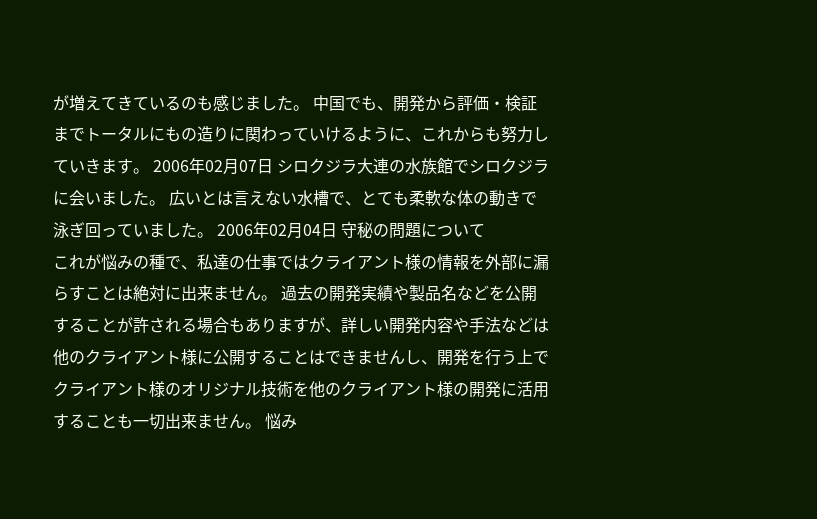が増えてきているのも感じました。 中国でも、開発から評価・検証までトータルにもの造りに関わっていけるように、これからも努力していきます。 2006年02月07日 シロクジラ大連の水族館でシロクジラに会いました。 広いとは言えない水槽で、とても柔軟な体の動きで泳ぎ回っていました。 2006年02月04日 守秘の問題について
これが悩みの種で、私達の仕事ではクライアント様の情報を外部に漏らすことは絶対に出来ません。 過去の開発実績や製品名などを公開することが許される場合もありますが、詳しい開発内容や手法などは他のクライアント様に公開することはできませんし、開発を行う上でクライアント様のオリジナル技術を他のクライアント様の開発に活用することも一切出来ません。 悩み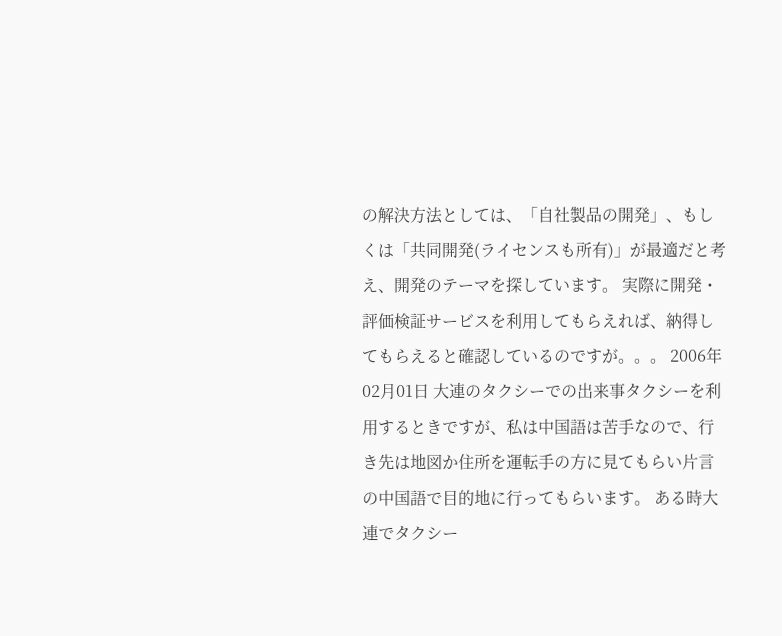の解決方法としては、「自社製品の開発」、もしくは「共同開発(ライセンスも所有)」が最適だと考え、開発のテーマを探しています。 実際に開発・評価検証サービスを利用してもらえれば、納得してもらえると確認しているのですが。。。 2006年02月01日 大連のタクシーでの出来事タクシーを利用するときですが、私は中国語は苦手なので、行き先は地図か住所を運転手の方に見てもらい片言の中国語で目的地に行ってもらいます。 ある時大連でタクシー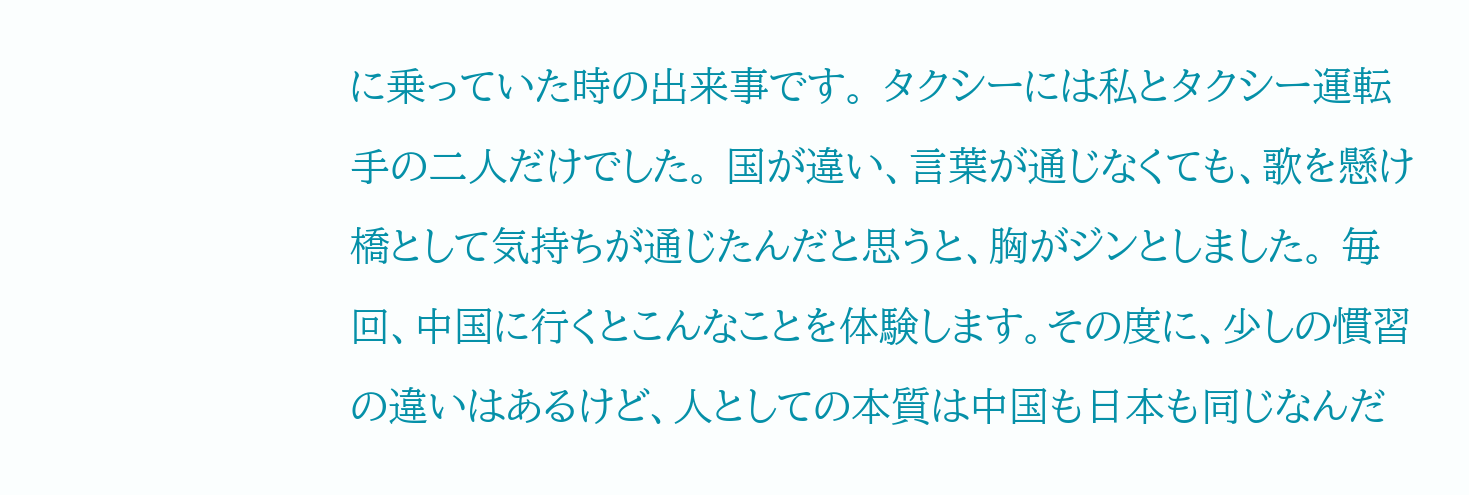に乗っていた時の出来事です。 タクシーには私とタクシー運転手の二人だけでした。 国が違い、言葉が通じなくても、歌を懸け橋として気持ちが通じたんだと思うと、胸がジンとしました。 毎回、中国に行くとこんなことを体験します。その度に、少しの慣習の違いはあるけど、人としての本質は中国も日本も同じなんだ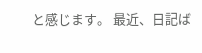と感じます。 最近、日記ば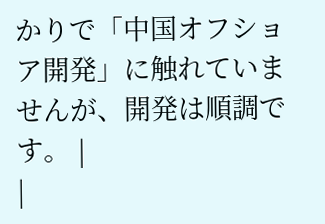かりで「中国オフショア開発」に触れていませんが、開発は順調です。 |
|